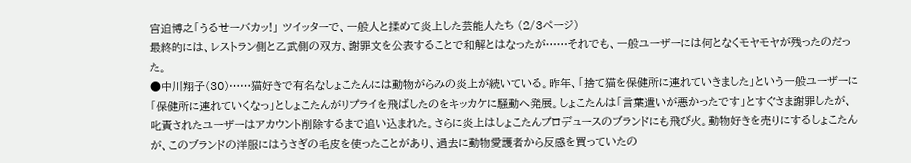宮迫博之「うるせーバカッ!」 ツイッターで、一般人と揉めて炎上した芸能人たち (2/3ページ)
最終的には、レストラン側と乙武側の双方、謝罪文を公表することで和解とはなったが……それでも、一般ユーザーには何となくモヤモヤが残ったのだった。
●中川翔子(30)……猫好きで有名なしょこたんには動物がらみの炎上が続いている。昨年、「捨て猫を保健所に連れていきました」という一般ユーザーに「保健所に連れていくなっ」としょこたんがリプライを飛ばしたのをキッカケに騒動へ発展。しょこたんは「言葉遣いが悪かったです」とすぐさま謝罪したが、叱責されたユーザーはアカウント削除するまで追い込まれた。さらに炎上はしょこたんプロデュースのブランドにも飛び火。動物好きを売りにするしょこたんが、このブランドの洋服にはうさぎの毛皮を使ったことがあり、過去に動物愛護者から反感を買っていたの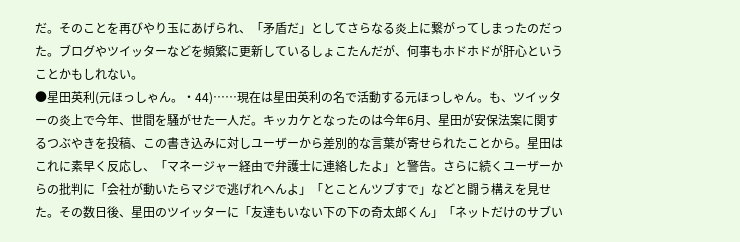だ。そのことを再びやり玉にあげられ、「矛盾だ」としてさらなる炎上に繋がってしまったのだった。ブログやツイッターなどを頻繁に更新しているしょこたんだが、何事もホドホドが肝心ということかもしれない。
●星田英利(元ほっしゃん。・44)……現在は星田英利の名で活動する元ほっしゃん。も、ツイッターの炎上で今年、世間を騒がせた一人だ。キッカケとなったのは今年6月、星田が安保法案に関するつぶやきを投稿、この書き込みに対しユーザーから差別的な言葉が寄せられたことから。星田はこれに素早く反応し、「マネージャー経由で弁護士に連絡したよ」と警告。さらに続くユーザーからの批判に「会社が動いたらマジで逃げれへんよ」「とことんツブすで」などと闘う構えを見せた。その数日後、星田のツイッターに「友達もいない下の下の奇太郎くん」「ネットだけのサブい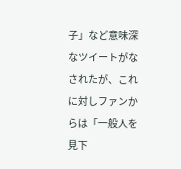子」など意味深なツイートがなされたが、これに対しファンからは「一般人を見下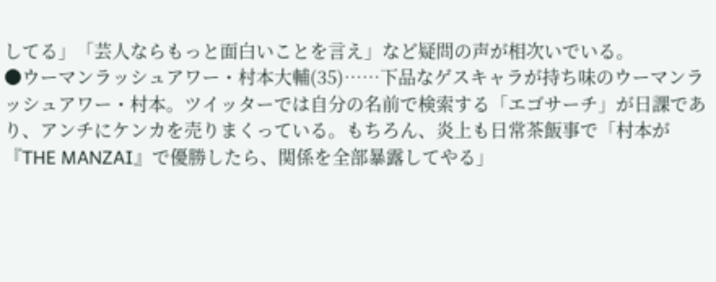してる」「芸人ならもっと面白いことを言え」など疑問の声が相次いでいる。
●ウーマンラッシュアワー・村本大輔(35)……下品なゲスキャラが持ち味のウーマンラッシュアワー・村本。ツイッターでは自分の名前で検索する「エゴサーチ」が日課であり、アンチにケンカを売りまくっている。もちろん、炎上も日常茶飯事で「村本が『THE MANZAI』で優勝したら、関係を全部暴露してやる」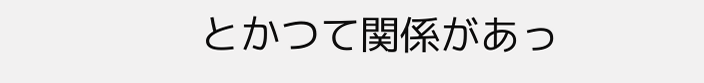とかつて関係があっ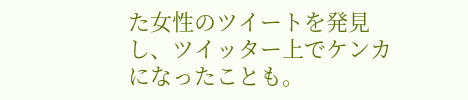た女性のツイートを発見し、ツイッター上でケンカになったことも。